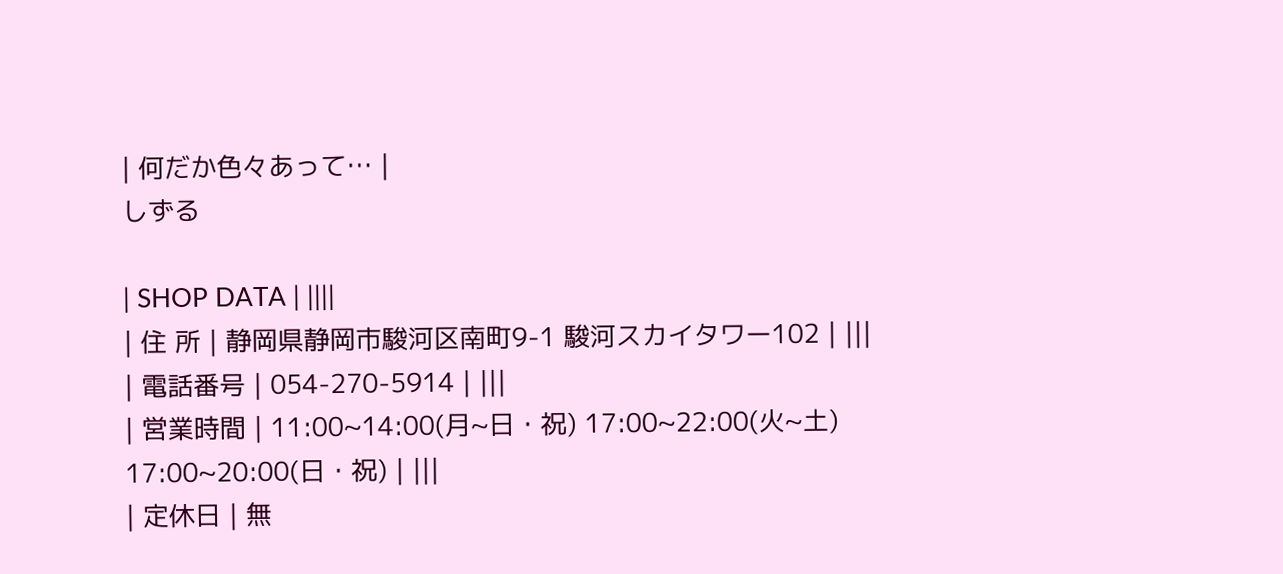| 何だか色々あって… |
しずる

| SHOP DATA | ||||
| 住 所 | 静岡県静岡市駿河区南町9-1 駿河スカイタワー102 | |||
| 電話番号 | 054-270-5914 | |||
| 営業時間 | 11:00~14:00(月~日・祝) 17:00~22:00(火~土) 17:00~20:00(日・祝) | |||
| 定休日 | 無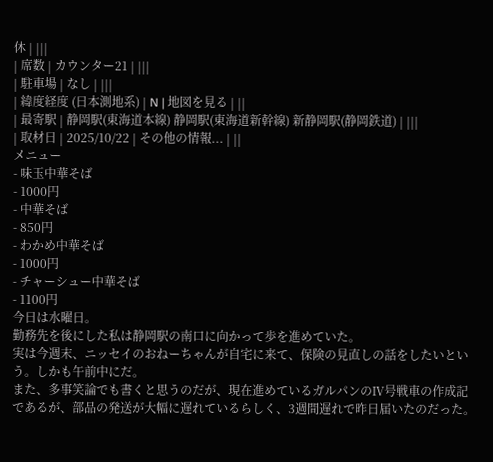休 | |||
| 席数 | カウンター21 | |||
| 駐車場 | なし | |||
| 緯度経度 (日本測地系) | N | 地図を見る | ||
| 最寄駅 | 静岡駅(東海道本線) 静岡駅(東海道新幹線) 新静岡駅(静岡鉄道) | |||
| 取材日 | 2025/10/22 | その他の情報... | ||
メニュー
- 味玉中華そば
- 1000円
- 中華そば
- 850円
- わかめ中華そば
- 1000円
- チャーシュー中華そば
- 1100円
今日は水曜日。
勤務先を後にした私は静岡駅の南口に向かって歩を進めていた。
実は今週末、ニッセイのおねーちゃんが自宅に来て、保険の見直しの話をしたいという。しかも午前中にだ。
また、多事笑論でも書くと思うのだが、現在進めているガルパンのⅣ号戦車の作成記であるが、部品の発送が大幅に遅れているらしく、3週間遅れで昨日届いたのだった。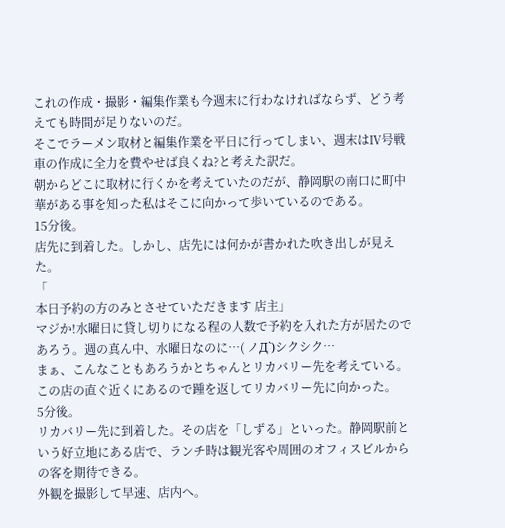これの作成・撮影・編集作業も今週末に行わなければならず、どう考えても時間が足りないのだ。
そこでラーメン取材と編集作業を平日に行ってしまい、週末はⅣ号戦車の作成に全力を費やせば良くね?と考えた訳だ。
朝からどこに取材に行くかを考えていたのだが、静岡駅の南口に町中華がある事を知った私はそこに向かって歩いているのである。
15分後。
店先に到着した。しかし、店先には何かが書かれた吹き出しが見えた。
「
本日予約の方のみとさせていただきます 店主」
マジか!水曜日に貸し切りになる程の人数で予約を入れた方が居たのであろう。週の真ん中、水曜日なのに…( ノД`)シクシク…
まぁ、こんなこともあろうかとちゃんとリカバリー先を考えている。この店の直ぐ近くにあるので踵を返してリカバリー先に向かった。
5分後。
リカバリー先に到着した。その店を「しずる」といった。静岡駅前という好立地にある店で、ランチ時は観光客や周囲のオフィスビルからの客を期待できる。
外観を撮影して早速、店内へ。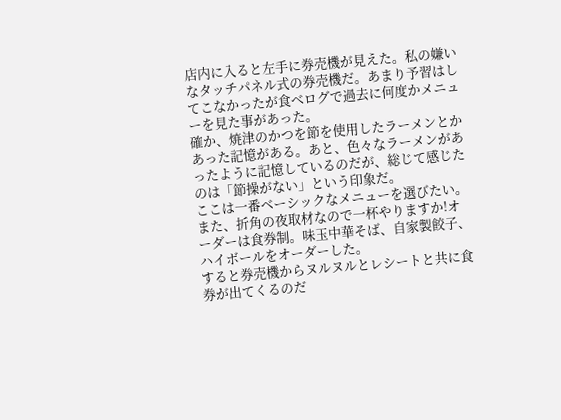店内に入ると左手に券売機が見えた。私の嫌いなタッチパネル式の券売機だ。あまり予習はしてこなかったが食べログで過去に何度かメニューを見た事があった。
確か、焼津のかつを節を使用したラーメンとかあった記憶がある。あと、色々なラーメンがあったように記憶しているのだが、総じて感じたのは「節操がない」という印象だ。
ここは一番ベーシックなメニューを選びたい。また、折角の夜取材なので一杯やりますか!オーダーは食券制。味玉中華そば、自家製餃子、ハイボールをオーダーした。
すると券売機からヌルヌルとレシートと共に食券が出てくるのだ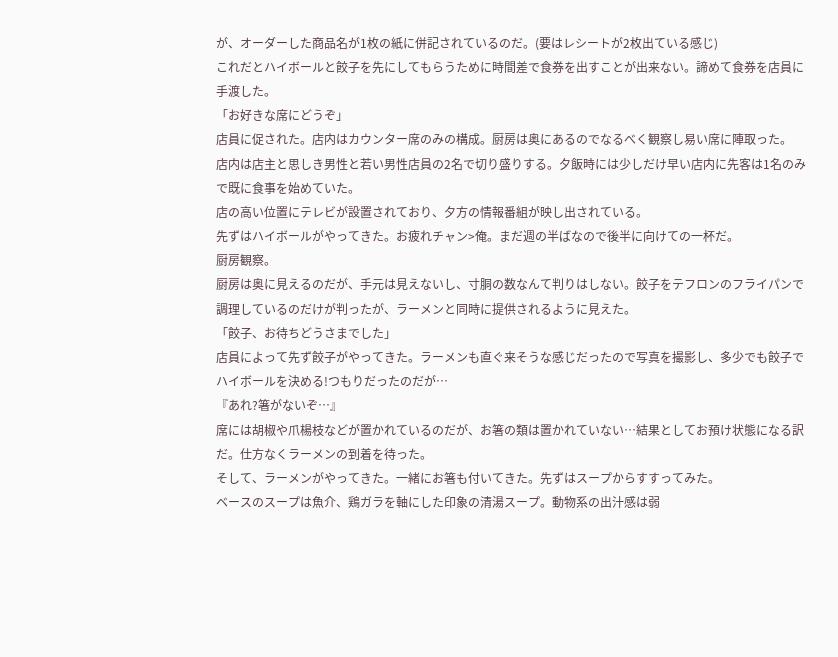が、オーダーした商品名が1枚の紙に併記されているのだ。(要はレシートが2枚出ている感じ)
これだとハイボールと餃子を先にしてもらうために時間差で食券を出すことが出来ない。諦めて食券を店員に手渡した。
「お好きな席にどうぞ」
店員に促された。店内はカウンター席のみの構成。厨房は奥にあるのでなるべく観察し易い席に陣取った。
店内は店主と思しき男性と若い男性店員の2名で切り盛りする。夕飯時には少しだけ早い店内に先客は1名のみで既に食事を始めていた。
店の高い位置にテレビが設置されており、夕方の情報番組が映し出されている。
先ずはハイボールがやってきた。お疲れチャン>俺。まだ週の半ばなので後半に向けての一杯だ。
厨房観察。
厨房は奥に見えるのだが、手元は見えないし、寸胴の数なんて判りはしない。餃子をテフロンのフライパンで調理しているのだけが判ったが、ラーメンと同時に提供されるように見えた。
「餃子、お待ちどうさまでした」
店員によって先ず餃子がやってきた。ラーメンも直ぐ来そうな感じだったので写真を撮影し、多少でも餃子でハイボールを決める!つもりだったのだが…
『あれ?箸がないぞ…』
席には胡椒や爪楊枝などが置かれているのだが、お箸の類は置かれていない…結果としてお預け状態になる訳だ。仕方なくラーメンの到着を待った。
そして、ラーメンがやってきた。一緒にお箸も付いてきた。先ずはスープからすすってみた。
ベースのスープは魚介、鶏ガラを軸にした印象の清湯スープ。動物系の出汁感は弱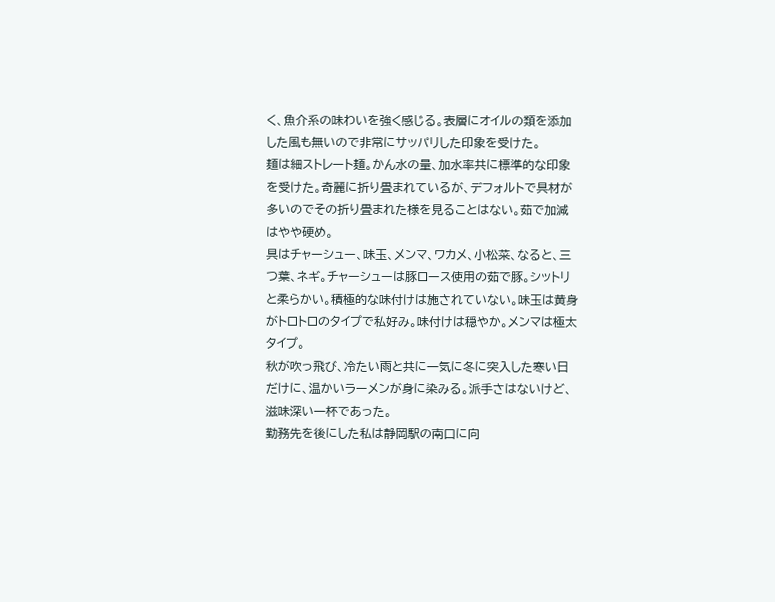く、魚介系の味わいを強く感じる。表層にオイルの類を添加した風も無いので非常にサッパリした印象を受けた。
麺は細ストレート麺。かん水の量、加水率共に標準的な印象を受けた。奇麗に折り畳まれているが、デフォルトで具材が多いのでその折り畳まれた様を見ることはない。茹で加減はやや硬め。
具はチャーシュー、味玉、メンマ、ワカメ、小松菜、なると、三つ葉、ネギ。チャーシューは豚ロース使用の茹で豚。シットリと柔らかい。積極的な味付けは施されていない。味玉は黄身がトロトロのタイプで私好み。味付けは穏やか。メンマは極太タイプ。
秋が吹っ飛び、冷たい雨と共に一気に冬に突入した寒い日だけに、温かいラーメンが身に染みる。派手さはないけど、滋味深い一杯であった。
勤務先を後にした私は静岡駅の南口に向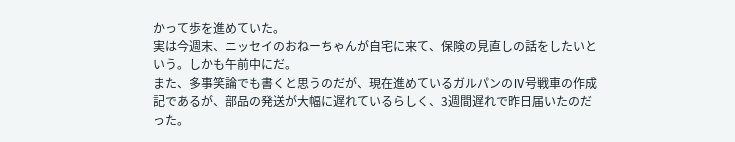かって歩を進めていた。
実は今週末、ニッセイのおねーちゃんが自宅に来て、保険の見直しの話をしたいという。しかも午前中にだ。
また、多事笑論でも書くと思うのだが、現在進めているガルパンのⅣ号戦車の作成記であるが、部品の発送が大幅に遅れているらしく、3週間遅れで昨日届いたのだった。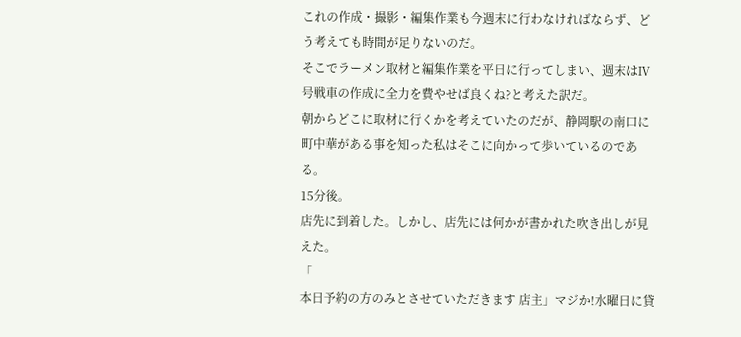これの作成・撮影・編集作業も今週末に行わなければならず、どう考えても時間が足りないのだ。
そこでラーメン取材と編集作業を平日に行ってしまい、週末はⅣ号戦車の作成に全力を費やせば良くね?と考えた訳だ。
朝からどこに取材に行くかを考えていたのだが、静岡駅の南口に町中華がある事を知った私はそこに向かって歩いているのである。
15分後。
店先に到着した。しかし、店先には何かが書かれた吹き出しが見えた。
「
本日予約の方のみとさせていただきます 店主」マジか!水曜日に貸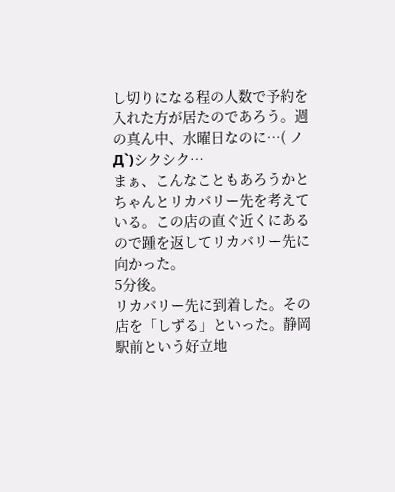し切りになる程の人数で予約を入れた方が居たのであろう。週の真ん中、水曜日なのに…( ノД`)シクシク…
まぁ、こんなこともあろうかとちゃんとリカバリー先を考えている。この店の直ぐ近くにあるので踵を返してリカバリー先に向かった。
5分後。
リカバリー先に到着した。その店を「しずる」といった。静岡駅前という好立地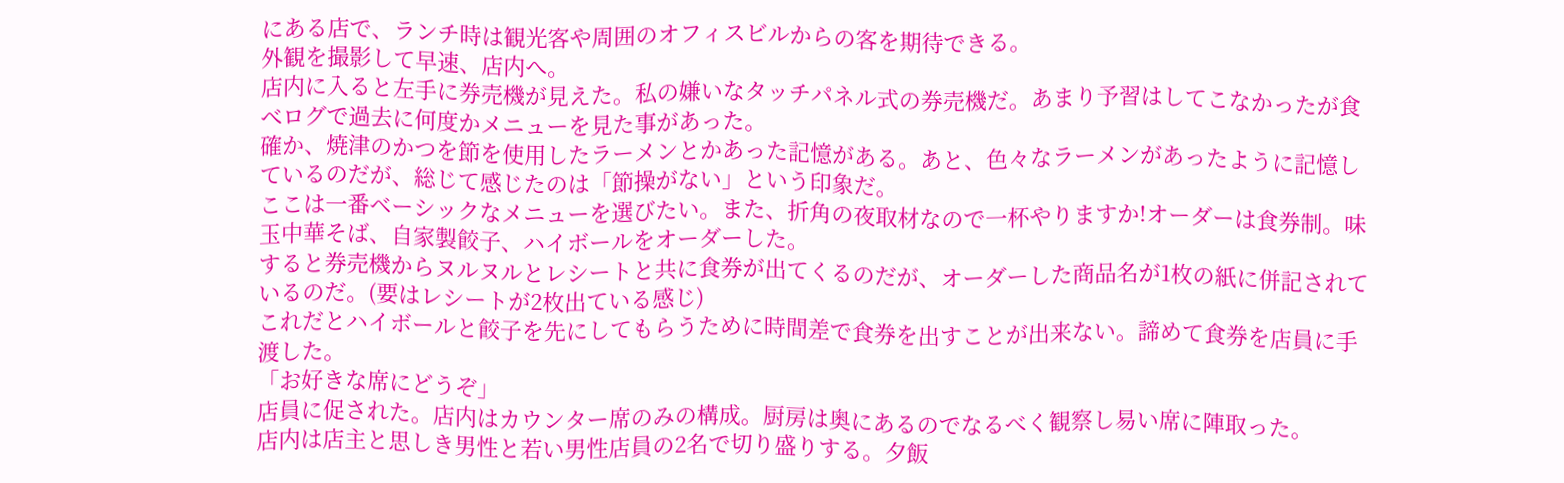にある店で、ランチ時は観光客や周囲のオフィスビルからの客を期待できる。
外観を撮影して早速、店内へ。
店内に入ると左手に券売機が見えた。私の嫌いなタッチパネル式の券売機だ。あまり予習はしてこなかったが食べログで過去に何度かメニューを見た事があった。
確か、焼津のかつを節を使用したラーメンとかあった記憶がある。あと、色々なラーメンがあったように記憶しているのだが、総じて感じたのは「節操がない」という印象だ。
ここは一番ベーシックなメニューを選びたい。また、折角の夜取材なので一杯やりますか!オーダーは食券制。味玉中華そば、自家製餃子、ハイボールをオーダーした。
すると券売機からヌルヌルとレシートと共に食券が出てくるのだが、オーダーした商品名が1枚の紙に併記されているのだ。(要はレシートが2枚出ている感じ)
これだとハイボールと餃子を先にしてもらうために時間差で食券を出すことが出来ない。諦めて食券を店員に手渡した。
「お好きな席にどうぞ」
店員に促された。店内はカウンター席のみの構成。厨房は奥にあるのでなるべく観察し易い席に陣取った。
店内は店主と思しき男性と若い男性店員の2名で切り盛りする。夕飯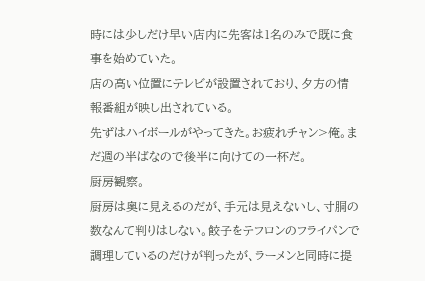時には少しだけ早い店内に先客は1名のみで既に食事を始めていた。
店の高い位置にテレビが設置されており、夕方の情報番組が映し出されている。
先ずはハイボールがやってきた。お疲れチャン>俺。まだ週の半ばなので後半に向けての一杯だ。
厨房観察。
厨房は奥に見えるのだが、手元は見えないし、寸胴の数なんて判りはしない。餃子をテフロンのフライパンで調理しているのだけが判ったが、ラーメンと同時に提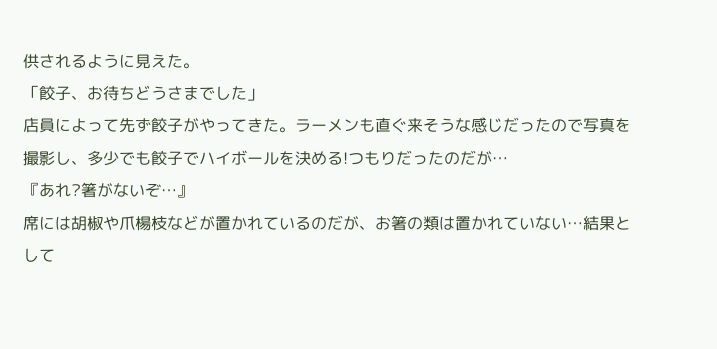供されるように見えた。
「餃子、お待ちどうさまでした」
店員によって先ず餃子がやってきた。ラーメンも直ぐ来そうな感じだったので写真を撮影し、多少でも餃子でハイボールを決める!つもりだったのだが…
『あれ?箸がないぞ…』
席には胡椒や爪楊枝などが置かれているのだが、お箸の類は置かれていない…結果として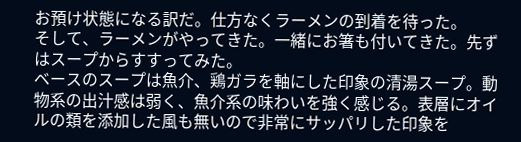お預け状態になる訳だ。仕方なくラーメンの到着を待った。
そして、ラーメンがやってきた。一緒にお箸も付いてきた。先ずはスープからすすってみた。
ベースのスープは魚介、鶏ガラを軸にした印象の清湯スープ。動物系の出汁感は弱く、魚介系の味わいを強く感じる。表層にオイルの類を添加した風も無いので非常にサッパリした印象を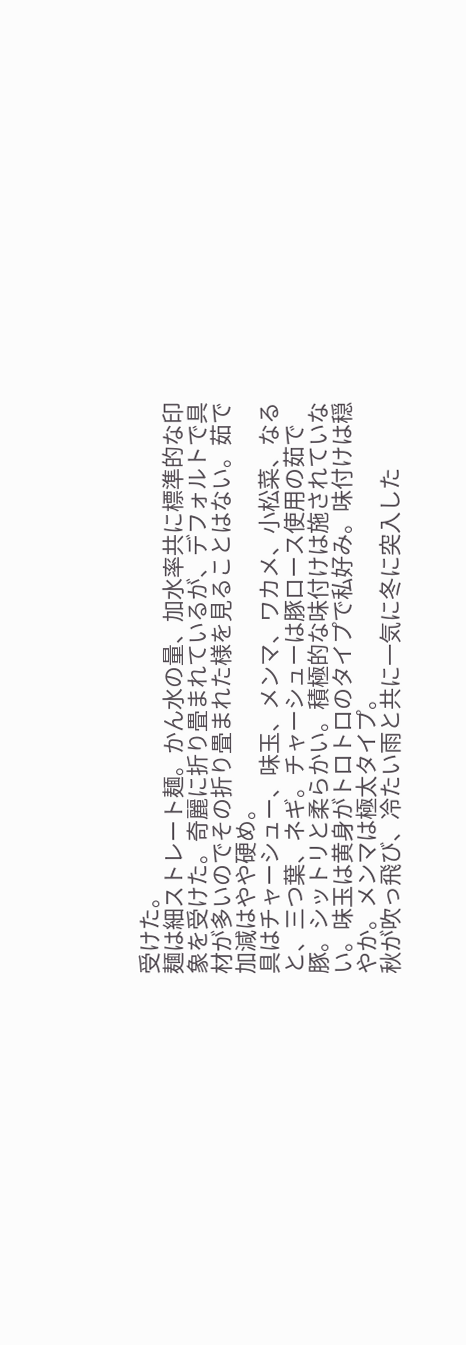受けた。
麺は細ストレート麺。かん水の量、加水率共に標準的な印象を受けた。奇麗に折り畳まれているが、デフォルトで具材が多いのでその折り畳まれた様を見ることはない。茹で加減はやや硬め。
具はチャーシュー、味玉、メンマ、ワカメ、小松菜、なると、三つ葉、ネギ。チャーシューは豚ロース使用の茹で豚。シットリと柔らかい。積極的な味付けは施されていない。味玉は黄身がトロトロのタイプで私好み。味付けは穏やか。メンマは極太タイプ。
秋が吹っ飛び、冷たい雨と共に一気に冬に突入した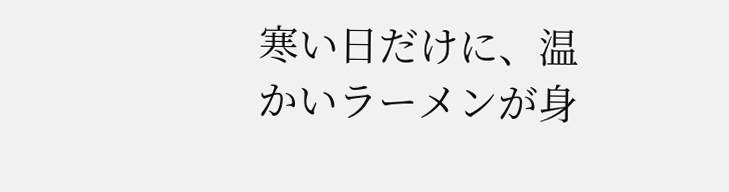寒い日だけに、温かいラーメンが身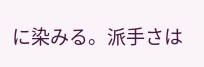に染みる。派手さは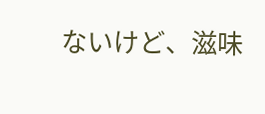ないけど、滋味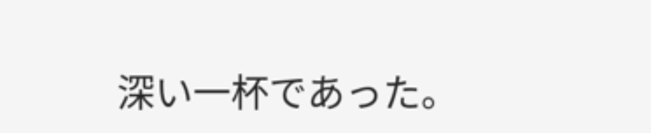深い一杯であった。